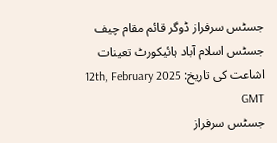جسٹس سرفراز ڈوگر قائم مقام چیف جسٹس اسلام آباد ہائیکورٹ تعینات
اشاعت کی تاریخ: 12th, February 2025 GMT
جسٹس سرفراز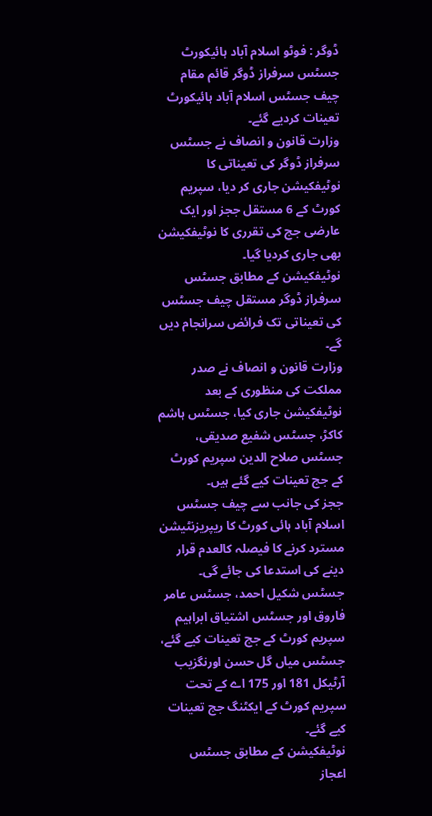ڈوگر : فوٹو اسلام آباد ہائیکورٹ
جسٹس سرفراز ڈوگر قائم مقام چیف جسٹس اسلام آباد ہائیکورٹ تعینات کردیے گئے۔
وزارت قانون و انصاف نے جسٹس سرفراز ڈوگر کی تعیناتی کا نوٹیفکیشن جاری کر دیا، سپریم کورٹ کے 6 مستقل ججز اور ایک عارضی جج کی تقرری کا نوٹیفکیشن بھی جاری کردیا گیا۔
نوٹیفکیشن کے مطابق جسٹس سرفراز ڈوگر مستقل چیف جسٹس کی تعیناتی تک فرائض سرانجام دیں گے۔
وزارت قانون و انصاف نے صدر مملکت کی منظوری کے بعد نوٹیفکیشن جاری کیا، جسٹس ہاشم کاکڑ، جسٹس شفیع صدیقی، جسٹس صلاح الدین سپریم کورٹ کے جج تعینات کیے گئے ہیں۔
ججز کی جانب سے چیف جسٹس اسلام آباد ہائی کورٹ کا ریپریزنٹیشن مسترد کرنے کا فیصلہ کالعدم قرار دینے کی استدعا کی جائے گی۔
جسٹس شکیل احمد، جسٹس عامر فاروق اور جسٹس اشتیاق ابراہیم سپریم کورٹ کے جج تعینات کیے گئے، جسٹس میاں گل حسن اورنگزیب آرٹیکل 181 اور 175 اے کے تحت سپریم کورٹ کے ایکٹنگ جج تعینات کیے گئے۔
نوٹیفکیشن کے مطابق جسٹس اعجاز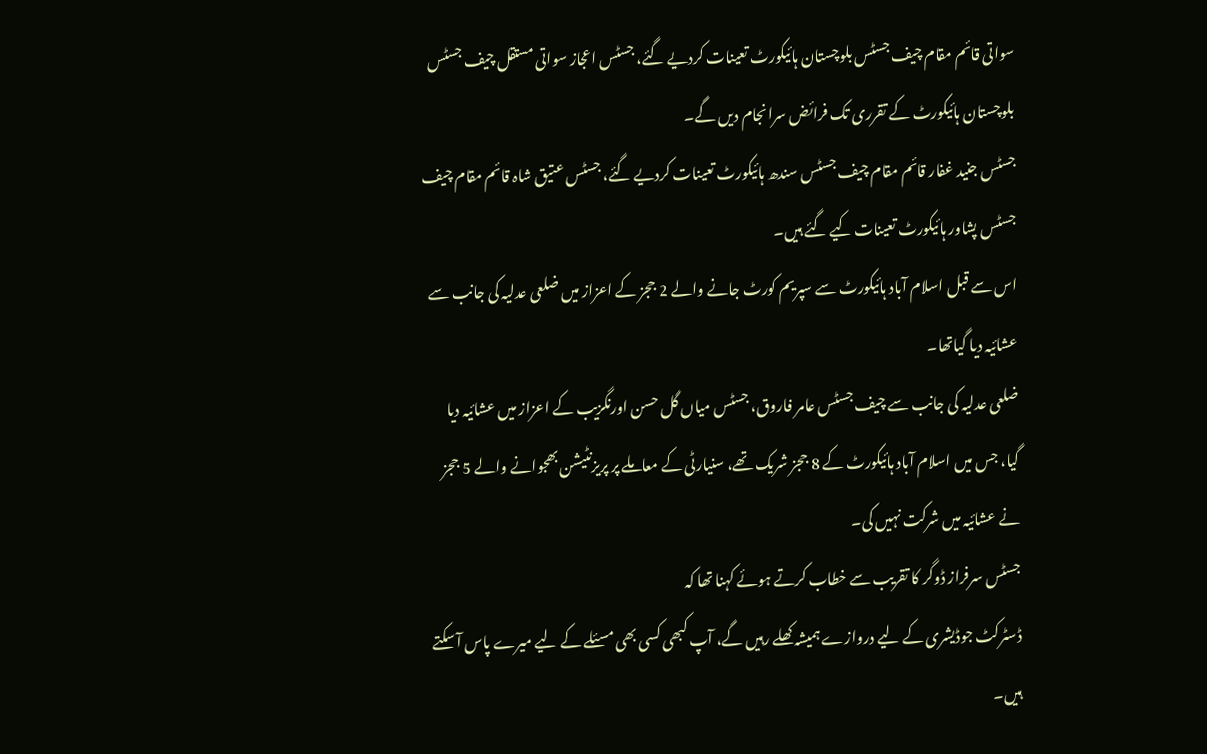سواتی قائم مقام چیف جسٹس بلوچستان ہائیکورٹ تعینات کردیے گئے، جسٹس اعجاز سواتی مستقل چیف جسٹس بلوچستان ہائیکورٹ کے تقرری تک فرائض سرانجام دیں گے۔
جسٹس جنید غفار قائم مقام چیف جسٹس سندھ ہائیکورٹ تعینات کردیے گئے، جسٹس عتیق شاہ قائم مقام چیف جسٹس پشاور ہائیکورٹ تعینات کیے گئے ہیں۔
اس سے قبل اسلام آباد ہائیکورٹ سے سپریم کورٹ جانے والے 2 ججز کے اعزاز میں ضلعی عدلیہ کی جانب سے عشائیہ دیا گیاتھا۔
ضلعی عدلیہ کی جانب سے چیف جسٹس عامر فاروق، جسٹس میاں گل حسن اورنگزیب کے اعزاز میں عشائیہ دیا گیا، جس میں اسلام آباد ہائیکورٹ کے 8 ججز شریک تھے، سنیارٹی کے معاملے پر پریزنٹیشن بھجوانے والے 5 ججز نے عشائیہ میں شرکت نہیں کی۔
جسٹس سرفراز ڈوگر کا تقریب سے خطاب کرتے ہوئے کہنا تھا کہ
ڈسٹرکٹ جوڈیشری کے لیے دروازے ہمیشہ کھلے رہیں گے، آپ کبھی کسی بھی مسئلے کے لیے میرے پاس آ سکتے ہیں۔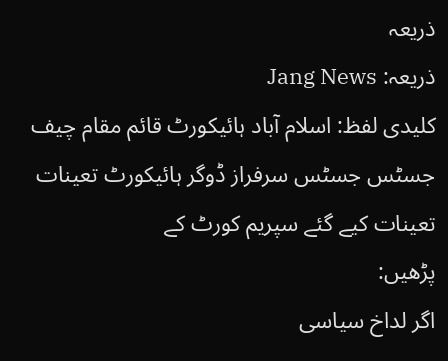ذریعہ
ذریعہ: Jang News
کلیدی لفظ: اسلام آباد ہائیکورٹ قائم مقام چیف جسٹس جسٹس سرفراز ڈوگر ہائیکورٹ تعینات تعینات کیے گئے سپریم کورٹ کے
پڑھیں:
اگر لداخ سیاسی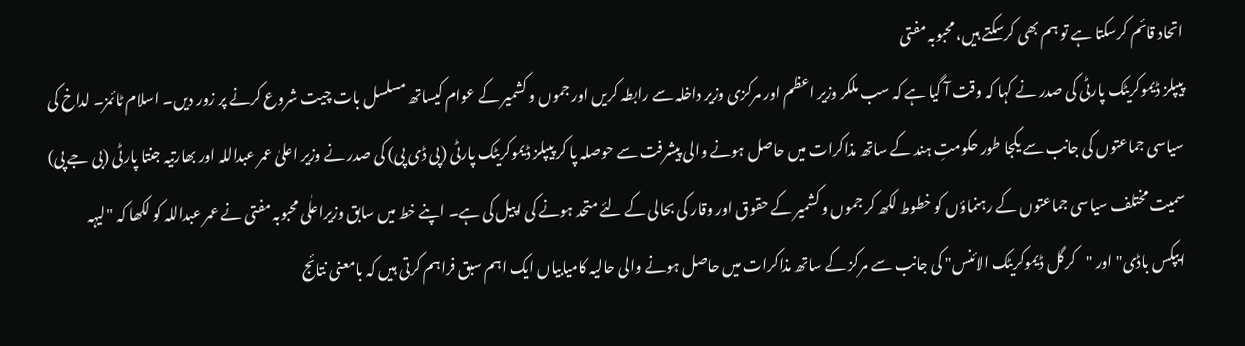اتحاد قائم کرسکتا ہے تو ہم بھی کرسکتے ہیں، محبوبہ مفتی
پیپلز ڈیموکریٹک پارٹی کی صدر نے کہا کہ وقت آ گیا ہے کہ سب ملکر وزیر اعظم اور مرکزی وزیر داخلہ سے رابطہ کریں اور جموں و کشمیر کے عوام کیساتھ مسلسل بات چیت شروع کرنے پر زور دیں۔ اسلام ٹائمز۔ لداخ کی سیاسی جماعتوں کی جانب سے یکجا طور حکومتِ ہند کے ساتھ مذاکرات میں حاصل ہونے والی پیشرفت سے حوصلہ پا کر پیپلز ڈیموکریٹک پارٹی (پی ڈی پی) کی صدر نے وزیر اعلیٰ عمر عبداللہ اور بھارتیہ جنتا پارٹی (بی جے پی) سمیت مختلف سیاسی جماعتوں کے رہنماؤں کو خطوط لکھ کر جموں و کشمیر کے حقوق اور وقار کی بحالی کے لئے متحد ہونے کی اپیل کی ہے۔ اپنے خط میں سابق وزیراعلٰی محبوبہ مفتی نے عمر عبداللہ کو لکھا کہ "لیہہ ایپکس باڈی" اور "کرگل ڈیموکریٹک الائنس" کی جانب سے مرکز کے ساتھ مذاکرات میں حاصل ہونے والی حالیہ کامیابیاں ایک اہم سبق فراہم کرتی ہیں کہ بامعنی نتائج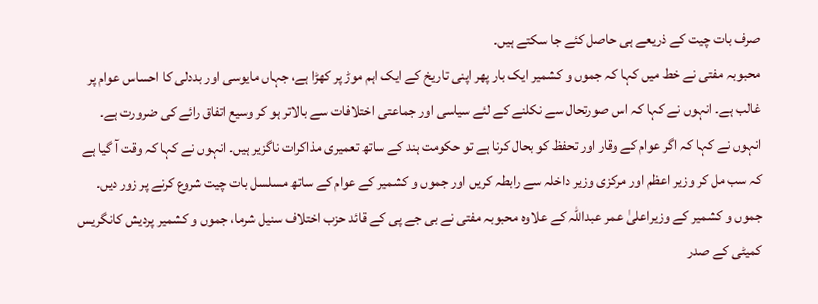صرف بات چیت کے ذریعے ہی حاصل کئے جا سکتے ہیں۔
محبوبہ مفتی نے خط میں کہا کہ جموں و کشمیر ایک بار پھر اپنی تاریخ کے ایک اہم موڑ پر کھڑا ہے، جہاں مایوسی اور بددلی کا احساس عوام پر غالب ہے۔ انہوں نے کہا کہ اس صورتحال سے نکلنے کے لئے سیاسی اور جماعتی اختلافات سے بالاتر ہو کر وسیع اتفاق رائے کی ضرورت ہے۔ انہوں نے کہا کہ اگر عوام کے وقار اور تحفظ کو بحال کرنا ہے تو حکومت ہند کے ساتھ تعمیری مذاکرات ناگزیر ہیں۔ انہوں نے کہا کہ وقت آ گیا ہے کہ سب مل کر وزیر اعظم اور مرکزی وزیر داخلہ سے رابطہ کریں اور جموں و کشمیر کے عوام کے ساتھ مسلسل بات چیت شروع کرنے پر زور دیں۔
جموں و کشمیر کے وزیراعلیٰ عمر عبداللہ کے علاوہ محبوبہ مفتی نے بی جے پی کے قائد حزب اختلاف سنیل شرما، جموں و کشمیر پردیش کانگریس کمیٹی کے صدر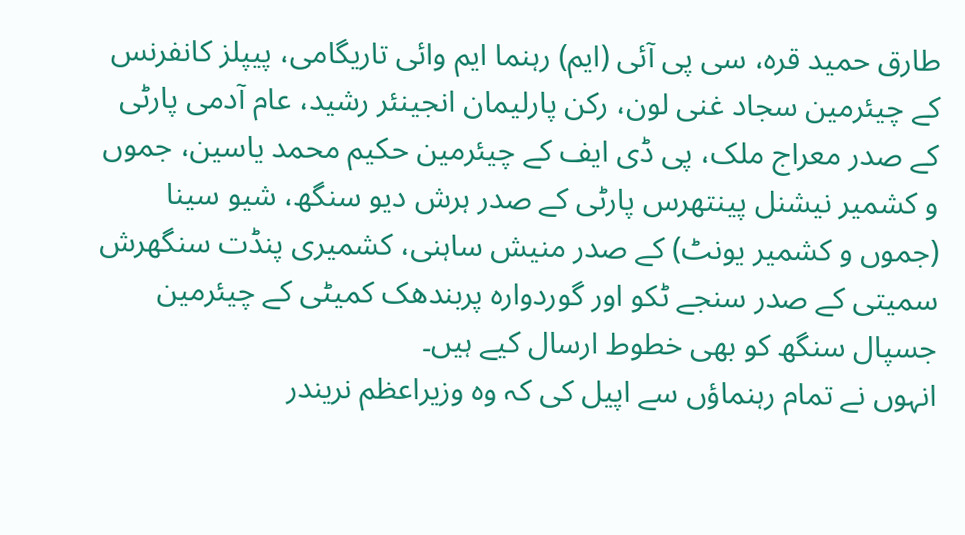طارق حمید قرہ، سی پی آئی (ایم) رہنما ایم وائی تاریگامی، پیپلز کانفرنس کے چیئرمین سجاد غنی لون، رکن پارلیمان انجینئر رشید، عام آدمی پارٹی کے صدر معراج ملک، پی ڈی ایف کے چیئرمین حکیم محمد یاسین، جموں و کشمیر نیشنل پینتھرس پارٹی کے صدر ہرش دیو سنگھ، شیو سینا (جموں و کشمیر یونٹ) کے صدر منیش ساہنی، کشمیری پنڈت سنگھرش سمیتی کے صدر سنجے ٹکو اور گوردوارہ پربندھک کمیٹی کے چیئرمین جسپال سنگھ کو بھی خطوط ارسال کیے ہیں۔
انہوں نے تمام رہنماؤں سے اپیل کی کہ وہ وزیراعظم نریندر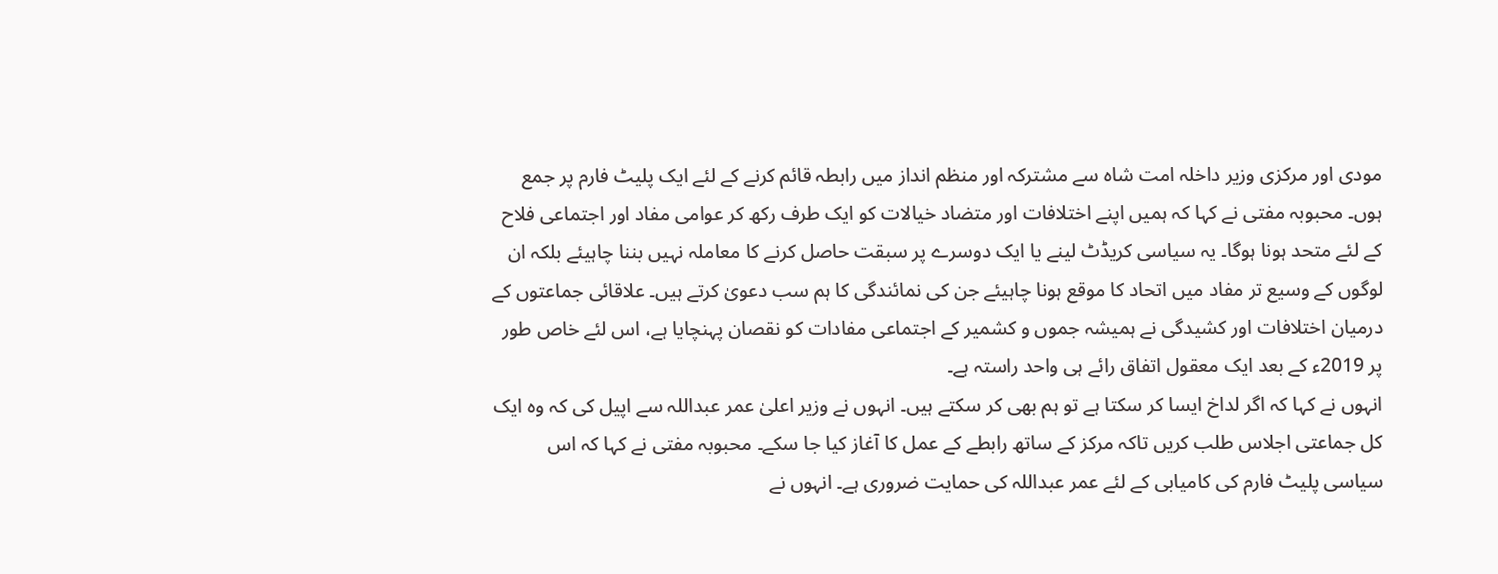مودی اور مرکزی وزیر داخلہ امت شاہ سے مشترکہ اور منظم انداز میں رابطہ قائم کرنے کے لئے ایک پلیٹ فارم پر جمع ہوں۔ محبوبہ مفتی نے کہا کہ ہمیں اپنے اختلافات اور متضاد خیالات کو ایک طرف رکھ کر عوامی مفاد اور اجتماعی فلاح کے لئے متحد ہونا ہوگا۔ یہ سیاسی کریڈٹ لینے یا ایک دوسرے پر سبقت حاصل کرنے کا معاملہ نہیں بننا چاہیئے بلکہ ان لوگوں کے وسیع تر مفاد میں اتحاد کا موقع ہونا چاہیئے جن کی نمائندگی کا ہم سب دعویٰ کرتے ہیں۔ علاقائی جماعتوں کے درمیان اختلافات اور کشیدگی نے ہمیشہ جموں و کشمیر کے اجتماعی مفادات کو نقصان پہنچایا ہے، اس لئے خاص طور پر 2019ء کے بعد ایک معقول اتفاق رائے ہی واحد راستہ ہے۔
انہوں نے کہا کہ اگر لداخ ایسا کر سکتا ہے تو ہم بھی کر سکتے ہیں۔ انہوں نے وزیر اعلیٰ عمر عبداللہ سے اپیل کی کہ وہ ایک کل جماعتی اجلاس طلب کریں تاکہ مرکز کے ساتھ رابطے کے عمل کا آغاز کیا جا سکے۔ محبوبہ مفتی نے کہا کہ اس سیاسی پلیٹ فارم کی کامیابی کے لئے عمر عبداللہ کی حمایت ضروری ہے۔ انہوں نے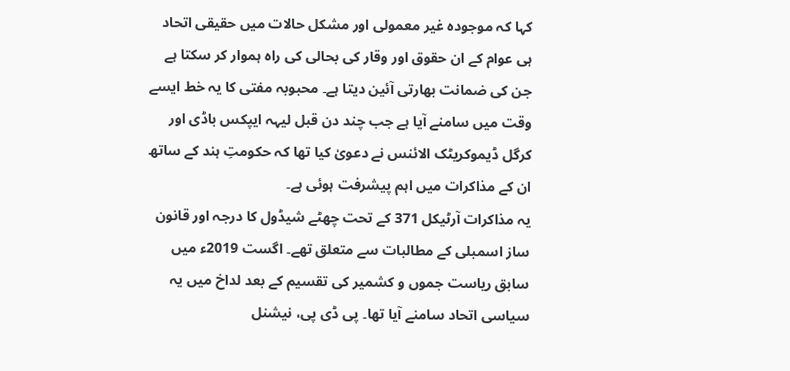کہا کہ موجودہ غیر معمولی اور مشکل حالات میں حقیقی اتحاد ہی عوام کے ان حقوق اور وقار کی بحالی کی راہ ہموار کر سکتا ہے جن کی ضمانت بھارتی آئین دیتا ہے۔ محبوبہ مفتی کا یہ خط ایسے وقت میں سامنے آیا ہے جب چند دن قبل لیہہ ایپکس باڈی اور کرگل ڈیموکریٹک الائنس نے دعویٰ کیا تھا کہ حکومتِ ہند کے ساتھ ان کے مذاکرات میں اہم پیشرفت ہوئی ہے۔
یہ مذاکرات آرٹیکل 371 کے تحت چھٹے شیڈول کا درجہ اور قانون ساز اسمبلی کے مطالبات سے متعلق تھے۔ اگست 2019ء میں سابق ریاست جموں و کشمیر کی تقسیم کے بعد لداخ میں یہ سیاسی اتحاد سامنے آیا تھا۔ پی ڈی پی، نیشنل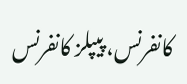کانفرنس، پیپلز کانفرنس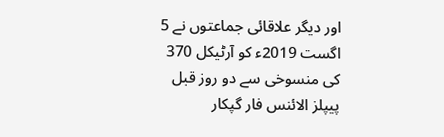اور دیگر علاقائی جماعتوں نے 5 اگست 2019ء کو آرٹیکل 370 کی منسوخی سے دو روز قبل پیپلز الائنس فار گپکار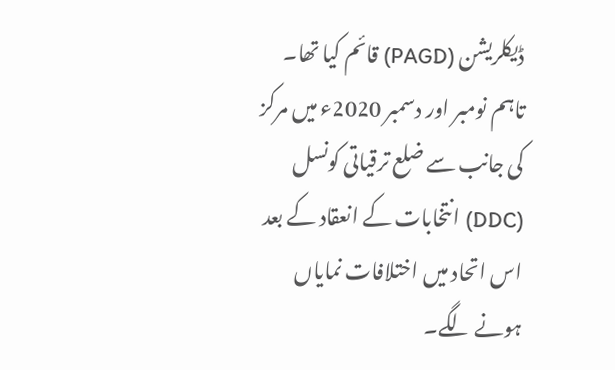ڈیکلریشن (PAGD) قائم کیا تھا۔ تاہم نومبر اور دسمبر 2020ء میں مرکز کی جانب سے ضلع ترقیاتی کونسل (DDC) انتخابات کے انعقاد کے بعد اس اتحاد میں اختلافات نمایاں ہونے لگے۔